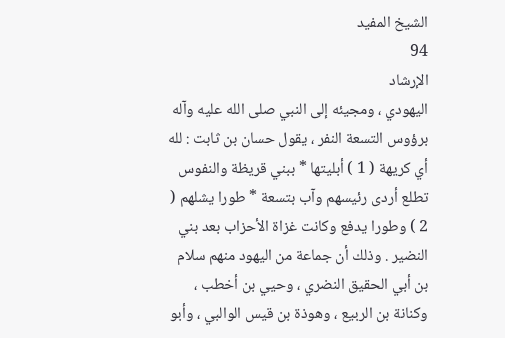الشيخ المفيد
94
الإرشاد
اليهودي ، ومجيئه إلى النبي صلى الله عليه وآله برؤوس التسعة النفر ، يقول حسان بن ثابت : لله أي كريهة ( 1 ) أبليتها * ببني قريظة والنفوس تطلع أردى رئيسهم وآب بتسعة * طورا يشلهم ( 2 ) وطورا يدفع وكانت غزاة الأحزاب بعد بني النضير . وذلك أن جماعة من اليهود منهم سلام بن أبي الحقيق النضري ، وحيي بن أخطب ، وكنانة بن الربيع ، وهوذة بن قيس الوالبي ، وأبو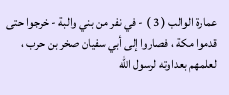عمارة الوالب ( 3 ) - في نفر من بني والبة - خرجوا حتى قدموا مكة ، فصاروا إلى أبي سفيان صخر بن حرب ، لعلمهم بعداوته لرسول الله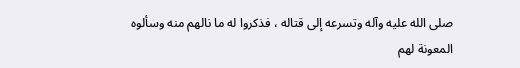صلى الله عليه وآله وتسرعه إلى قتاله ، فذكروا له ما نالهم منه وسألوه المعونة لهم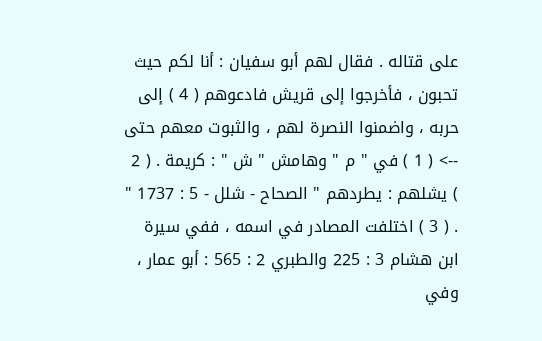على قتاله . فقال لهم أبو سفيان : أنا لكم حيث تحبون ، فأخرجوا إلى قريش فادعوهم ( 4 ) إلى حربه ، واضمنوا النصرة لهم ، والثبوت معهم حتى
--> ( 1 ) في " م " وهامش " ش " : كريمة . ( 2 ) يشلهم : يطردهم " الصحاح - شلل - 5 : 1737 " . ( 3 ) اختلفت المصادر في اسمه ، ففي سيرة ابن هشام 3 : 225 والطبري 2 : 565 : أبو عمار ، وفي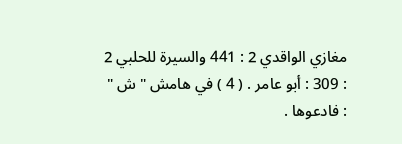مغازي الواقدي 2 : 441 والسيرة للحلبي 2 : 309 : أبو عامر . ( 4 ) في هامش " ش " : فادعوها .